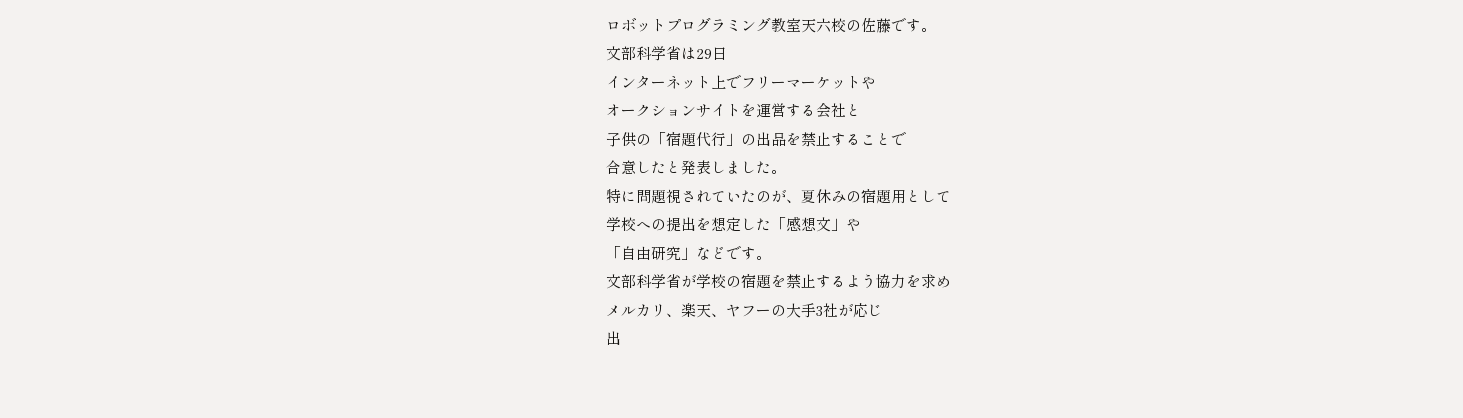ロボットプログラミング教室天六校の佐藤です。
文部科学省は29日
インターネット上でフリーマーケットや
オークションサイトを運営する会社と
子供の「宿題代行」の出品を禁止することで
合意したと発表しました。
特に問題視されていたのが、夏休みの宿題用として
学校への提出を想定した「感想文」や
「自由研究」などです。
文部科学省が学校の宿題を禁止するよう協力を求め
メルカリ、楽天、ヤフーの大手3社が応じ
出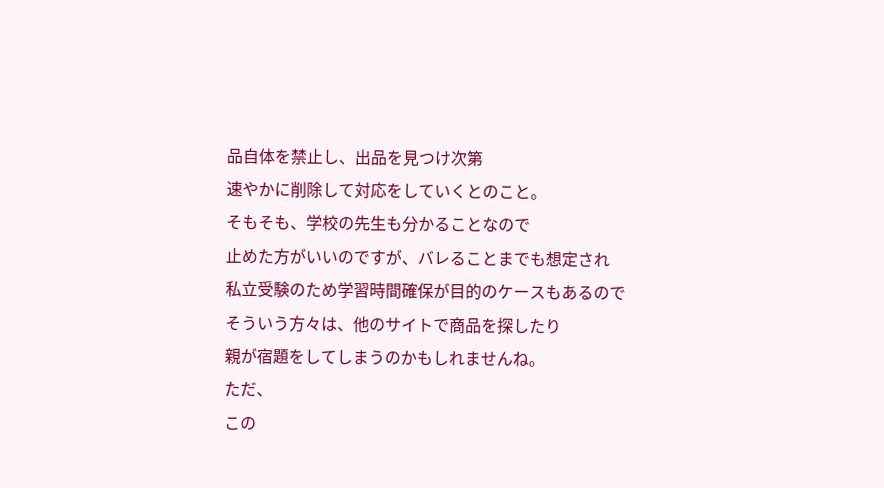品自体を禁止し、出品を見つけ次第
速やかに削除して対応をしていくとのこと。
そもそも、学校の先生も分かることなので
止めた方がいいのですが、バレることまでも想定され
私立受験のため学習時間確保が目的のケースもあるので
そういう方々は、他のサイトで商品を探したり
親が宿題をしてしまうのかもしれませんね。
ただ、
この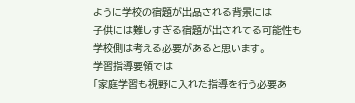ように学校の宿題が出品される背景には
子供には難しすぎる宿題が出されてる可能性も
学校側は考える必要があると思います。
学習指導要領では
「家庭学習も視野に入れた指導を行う必要あ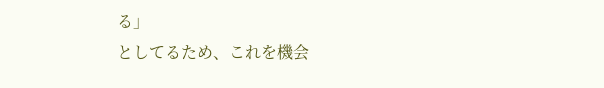る」
としてるため、これを機会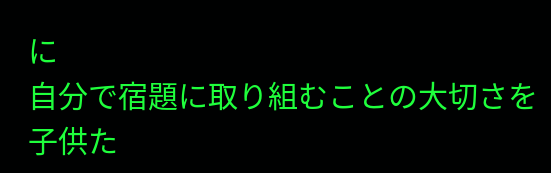に
自分で宿題に取り組むことの大切さを
子供た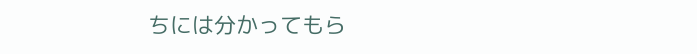ちには分かってもら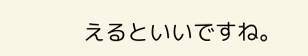えるといいですね。